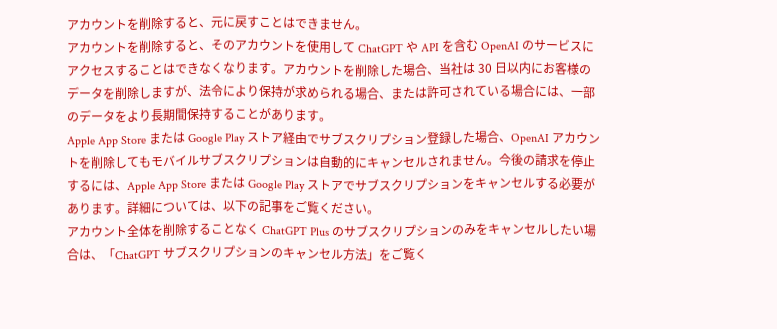アカウントを削除すると、元に戻すことはできません。
アカウントを削除すると、そのアカウントを使用して ChatGPT や API を含む OpenAI のサービスにアクセスすることはできなくなります。アカウントを削除した場合、当社は 30 日以内にお客様のデータを削除しますが、法令により保持が求められる場合、または許可されている場合には、一部のデータをより長期間保持することがあります。
Apple App Store または Google Play ストア経由でサブスクリプション登録した場合、OpenAI アカウントを削除してもモバイルサブスクリプションは自動的にキャンセルされません。今後の請求を停止するには、Apple App Store または Google Play ストアでサブスクリプションをキャンセルする必要があります。詳細については、以下の記事をご覧ください。
アカウント全体を削除することなく ChatGPT Plus のサブスクリプションのみをキャンセルしたい場合は、「ChatGPT サブスクリプションのキャンセル方法」をご覧く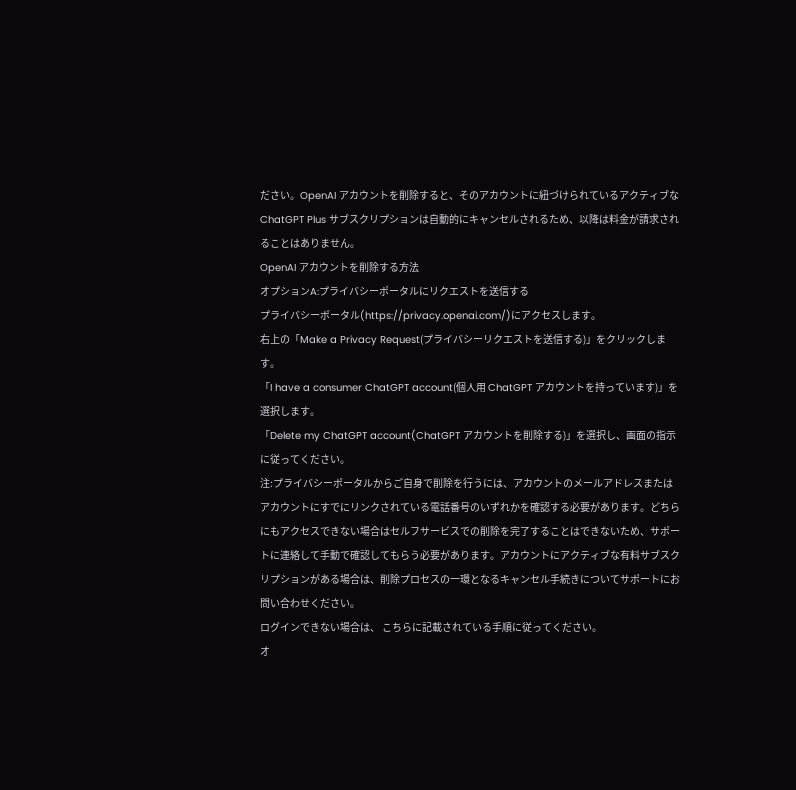ださい。OpenAI アカウントを削除すると、そのアカウントに紐づけられているアクティブな ChatGPT Plus サブスクリプションは自動的にキャンセルされるため、以降は料金が請求されることはありません。
OpenAI アカウントを削除する方法
オプションA:プライバシーポータルにリクエストを送信する
プライバシーポータル(https://privacy.openai.com/)にアクセスします。
右上の「Make a Privacy Request(プライバシーリクエストを送信する)」をクリックします。
「I have a consumer ChatGPT account(個人用 ChatGPT アカウントを持っています)」を選択します。
「Delete my ChatGPT account(ChatGPT アカウントを削除する)」を選択し、画面の指示に従ってください。
注:プライバシーポータルからご自身で削除を行うには、アカウントのメールアドレスまたはアカウントにすでにリンクされている電話番号のいずれかを確認する必要があります。どちらにもアクセスできない場合はセルフサービスでの削除を完了することはできないため、サポートに連絡して手動で確認してもらう必要があります。アカウントにアクティブな有料サブスクリプションがある場合は、削除プロセスの一環となるキャンセル手続きについてサポートにお問い合わせください。
ログインできない場合は、 こちらに記載されている手順に従ってください。
オ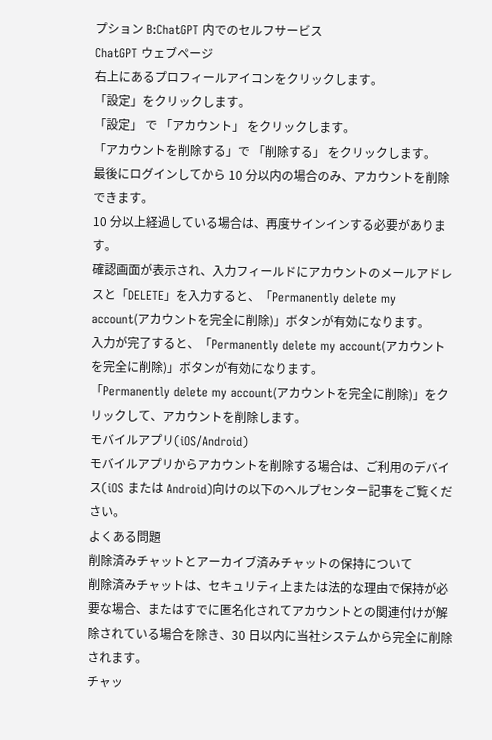プション B:ChatGPT 内でのセルフサービス
ChatGPT ウェブページ
右上にあるプロフィールアイコンをクリックします。
「設定」をクリックします。
「設定」 で 「アカウント」 をクリックします。
「アカウントを削除する」で 「削除する」 をクリックします。
最後にログインしてから 10 分以内の場合のみ、アカウントを削除できます。
10 分以上経過している場合は、再度サインインする必要があります。
確認画面が表示され、入力フィールドにアカウントのメールアドレスと「DELETE」を入力すると、「Permanently delete my account(アカウントを完全に削除)」ボタンが有効になります。
入力が完了すると、「Permanently delete my account(アカウントを完全に削除)」ボタンが有効になります。
「Permanently delete my account(アカウントを完全に削除)」をクリックして、アカウントを削除します。
モバイルアプリ(iOS/Android)
モバイルアプリからアカウントを削除する場合は、ご利用のデバイス(iOS または Android)向けの以下のヘルプセンター記事をご覧ください。
よくある問題
削除済みチャットとアーカイブ済みチャットの保持について
削除済みチャットは、セキュリティ上または法的な理由で保持が必要な場合、またはすでに匿名化されてアカウントとの関連付けが解除されている場合を除き、30 日以内に当社システムから完全に削除されます。
チャッ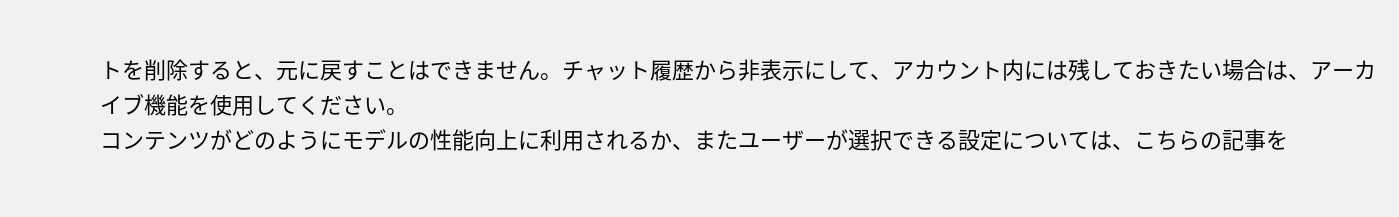トを削除すると、元に戻すことはできません。チャット履歴から非表示にして、アカウント内には残しておきたい場合は、アーカイブ機能を使用してください。
コンテンツがどのようにモデルの性能向上に利用されるか、またユーザーが選択できる設定については、こちらの記事を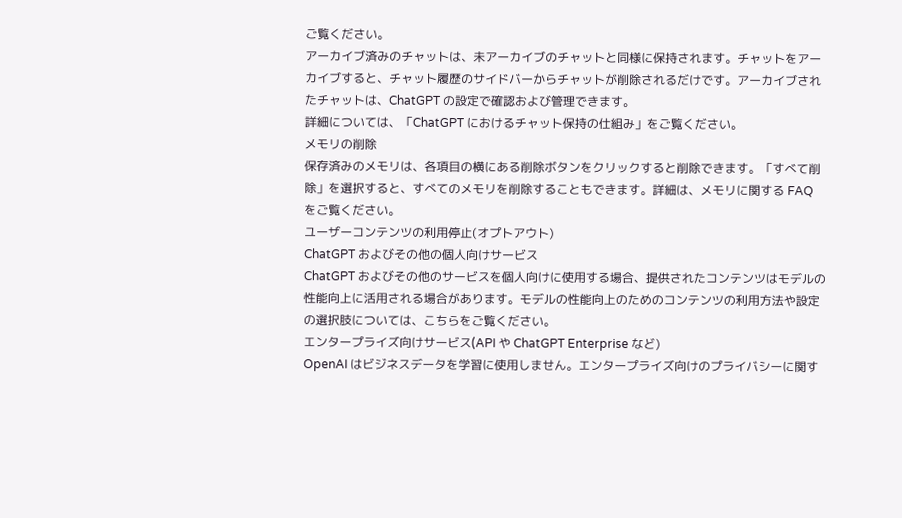ご覧ください。
アーカイブ済みのチャットは、未アーカイブのチャットと同様に保持されます。チャットをアーカイブすると、チャット履歴のサイドバーからチャットが削除されるだけです。アーカイブされたチャットは、ChatGPT の設定で確認および管理できます。
詳細については、「ChatGPT におけるチャット保持の仕組み」をご覧ください。
メモリの削除
保存済みのメモリは、各項目の横にある削除ボタンをクリックすると削除できます。「すべて削除」を選択すると、すべてのメモリを削除することもできます。詳細は、メモリに関する FAQ をご覧ください。
ユーザーコンテンツの利用停止(オプトアウト)
ChatGPT およびその他の個人向けサービス
ChatGPT およびその他のサービスを個人向けに使用する場合、提供されたコンテンツはモデルの性能向上に活用される場合があります。モデルの性能向上のためのコンテンツの利用方法や設定の選択肢については、こちらをご覧ください。
エンタープライズ向けサービス(API や ChatGPT Enterprise など)
OpenAI はビジネスデータを学習に使用しません。エンタープライズ向けのプライバシーに関す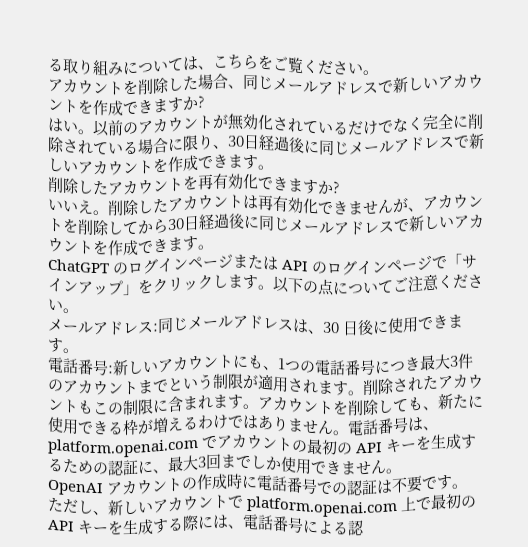る取り組みについては、こちらをご覧ください。
アカウントを削除した場合、同じメールアドレスで新しいアカウントを作成できますか?
はい。以前のアカウントが無効化されているだけでなく完全に削除されている場合に限り、30日経過後に同じメールアドレスで新しいアカウントを作成できます。
削除したアカウントを再有効化できますか?
いいえ。削除したアカウントは再有効化できませんが、アカウントを削除してから30日経過後に同じメールアドレスで新しいアカウントを作成できます。
ChatGPT のログインページまたは API のログインページで「サインアップ」をクリックします。以下の点についてご注意ください。
メールアドレス:同じメールアドレスは、30 日後に使用できます。
電話番号:新しいアカウントにも、1つの電話番号につき最大3件のアカウントまでという制限が適用されます。削除されたアカウントもこの制限に含まれます。アカウントを削除しても、新たに使用できる枠が増えるわけではありません。電話番号は、platform.openai.com でアカウントの最初の API キーを生成するための認証に、最大3回までしか使用できません。
OpenAI アカウントの作成時に電話番号での認証は不要です。
ただし、新しいアカウントで platform.openai.com 上で最初の API キーを生成する際には、電話番号による認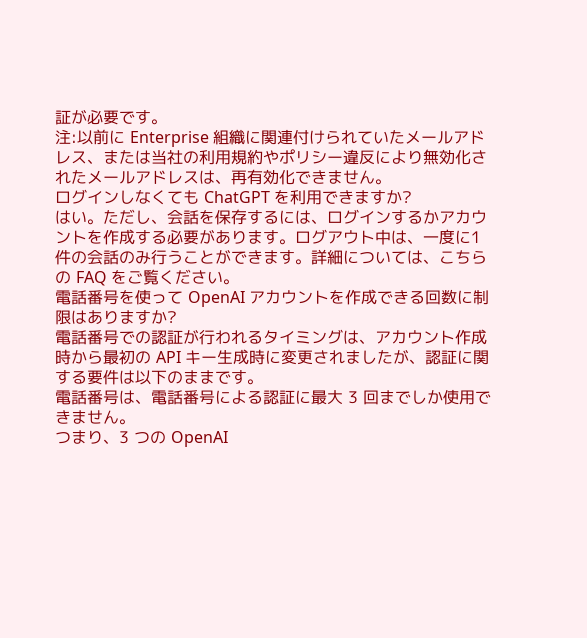証が必要です。
注:以前に Enterprise 組織に関連付けられていたメールアドレス、または当社の利用規約やポリシー違反により無効化されたメールアドレスは、再有効化できません。
ログインしなくても ChatGPT を利用できますか?
はい。ただし、会話を保存するには、ログインするかアカウントを作成する必要があります。ログアウト中は、一度に1件の会話のみ行うことができます。詳細については、こちらの FAQ をご覧ください。
電話番号を使って OpenAI アカウントを作成できる回数に制限はありますか?
電話番号での認証が行われるタイミングは、アカウント作成時から最初の API キー生成時に変更されましたが、認証に関する要件は以下のままです。
電話番号は、電話番号による認証に最大 3 回までしか使用できません。
つまり、3 つの OpenAI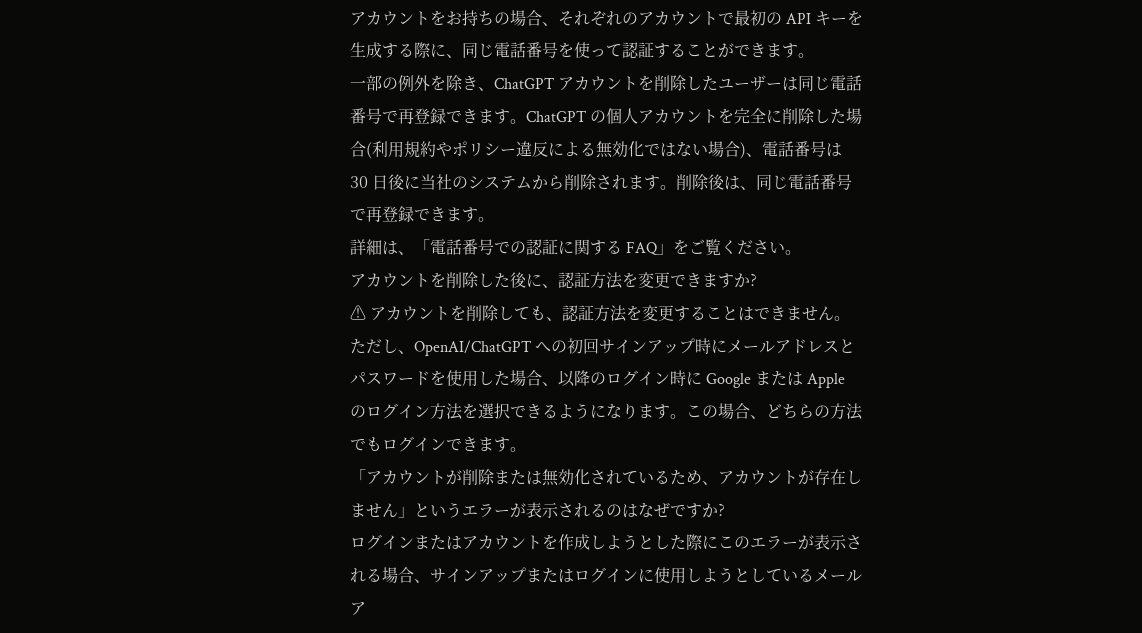アカウントをお持ちの場合、それぞれのアカウントで最初の API キーを生成する際に、同じ電話番号を使って認証することができます。
一部の例外を除き、ChatGPT アカウントを削除したユーザーは同じ電話番号で再登録できます。ChatGPT の個人アカウントを完全に削除した場合(利用規約やポリシー違反による無効化ではない場合)、電話番号は 30 日後に当社のシステムから削除されます。削除後は、同じ電話番号で再登録できます。
詳細は、「電話番号での認証に関する FAQ」をご覧ください。
アカウントを削除した後に、認証方法を変更できますか?
⚠ アカウントを削除しても、認証方法を変更することはできません。
ただし、OpenAI/ChatGPT への初回サインアップ時にメールアドレスとパスワードを使用した場合、以降のログイン時に Google または Apple のログイン方法を選択できるようになります。この場合、どちらの方法でもログインできます。
「アカウントが削除または無効化されているため、アカウントが存在しません」というエラーが表示されるのはなぜですか?
ログインまたはアカウントを作成しようとした際にこのエラーが表示される場合、サインアップまたはログインに使用しようとしているメールア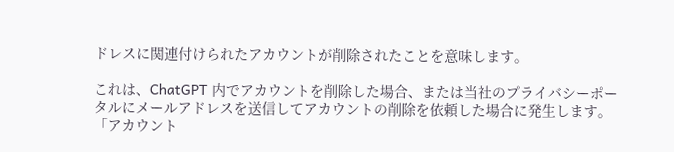ドレスに関連付けられたアカウントが削除されたことを意味します。

これは、ChatGPT 内でアカウントを削除した場合、または当社のプライバシーポータルにメールアドレスを送信してアカウントの削除を依頼した場合に発生します。
「アカウント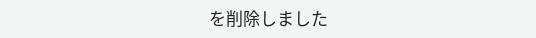を削除しました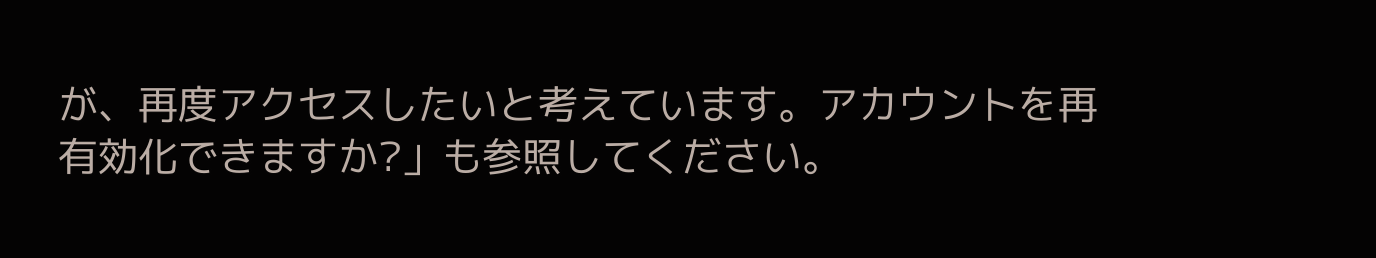が、再度アクセスしたいと考えています。アカウントを再有効化できますか?」も参照してください。